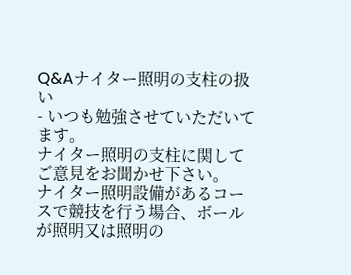Q&Aナイター照明の支柱の扱い
- いつも勉強させていただいてます。
ナイター照明の支柱に関してご意見をお聞かせ下さい。
ナイター照明設備があるコースで競技を行う場合、ボールが照明又は照明の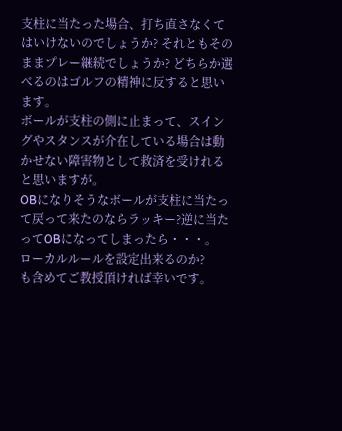支柱に当たった場合、打ち直さなくてはいけないのでしょうか? それともそのままプレー継続でしょうか? どちらか選べるのはゴルフの精神に反すると思います。
ボールが支柱の側に止まって、スイングやスタンスが介在している場合は動かせない障害物として救済を受けれると思いますが。
OBになりそうなボールが支柱に当たって戻って来たのならラッキー?逆に当たってOBになってしまったら・・・。
ローカルルールを設定出来るのか?
も含めてご教授頂ければ幸いです。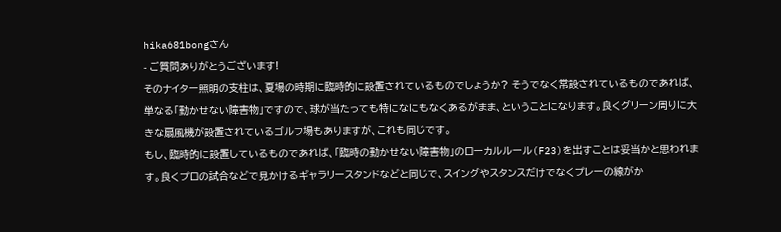hika681bongさん
- ご質問ありがとうございます!
そのナイター照明の支柱は、夏場の時期に臨時的に設置されているものでしょうか? そうでなく常設されているものであれば、単なる「動かせない障害物」ですので、球が当たっても特になにもなくあるがまま、ということになります。良くグリーン周りに大きな扇風機が設置されているゴルフ場もありますが、これも同じです。
もし、臨時的に設置しているものであれば、「臨時の動かせない障害物」のローカルルール(F23)を出すことは妥当かと思われます。良くプロの試合などで見かけるギャラリースタンドなどと同じで、スイングやスタンスだけでなくプレーの線がか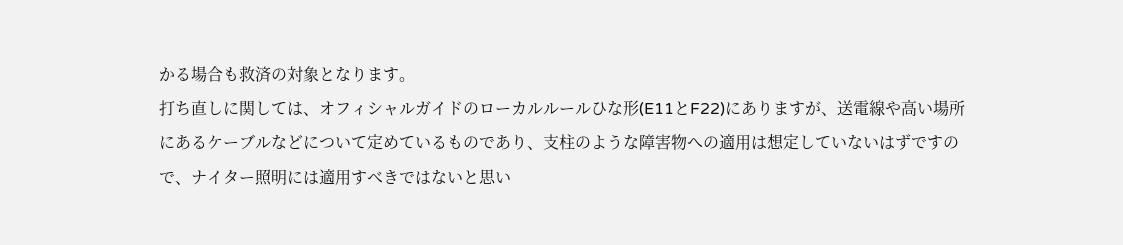かる場合も救済の対象となります。
打ち直しに関しては、オフィシャルガイドのローカルルールひな形(E11とF22)にありますが、送電線や高い場所にあるケーブルなどについて定めているものであり、支柱のような障害物への適用は想定していないはずですので、ナイター照明には適用すべきではないと思い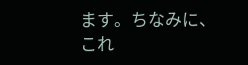ます。ちなみに、これ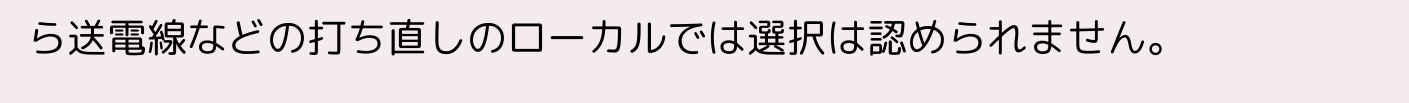ら送電線などの打ち直しのローカルでは選択は認められません。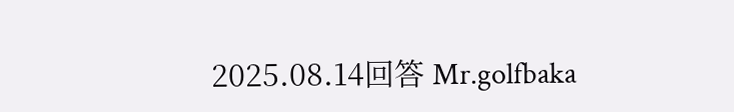2025.08.14回答 Mr.golfbaka